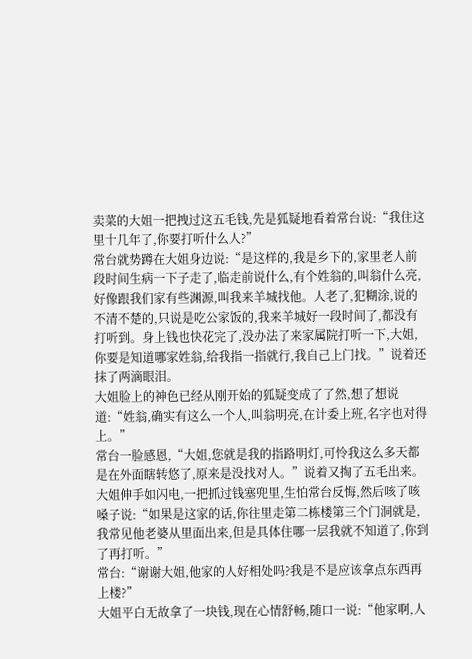卖菜的大姐一把拽过这五毛钱,先是狐疑地看着常台说:“我住这里十几年了,你要打听什么人?”
常台就势蹲在大姐身边说:“是这样的,我是乡下的,家里老人前段时间生病一下子走了,临走前说什么,有个姓翁的,叫翁什么亮,好像跟我们家有些渊源,叫我来羊城找他。人老了,犯糊涂,说的不清不楚的,只说是吃公家饭的,我来羊城好一段时间了,都没有打听到。身上钱也快花完了,没办法了来家属院打听一下,大姐,你要是知道哪家姓翁,给我指一指就行,我自己上门找。”说着还抹了两滴眼泪。
大姐脸上的神色已经从刚开始的狐疑变成了了然,想了想说道:“姓翁,确实有这么一个人,叫翁明亮,在计委上班,名字也对得上。”
常台一脸感恩,“大姐,您就是我的指路明灯,可怜我这么多天都是在外面瞎转悠了,原来是没找对人。”说着又掏了五毛出来。
大姐伸手如闪电,一把抓过钱塞兜里,生怕常台反悔,然后咳了咳嗓子说:“如果是这家的话,你往里走第二栋楼第三个门洞就是,我常见他老婆从里面出来,但是具体住哪一层我就不知道了,你到了再打听。”
常台:“谢谢大姐,他家的人好相处吗?我是不是应该拿点东西再上楼?”
大姐平白无故拿了一块钱,现在心情舒畅,随口一说:“他家啊,人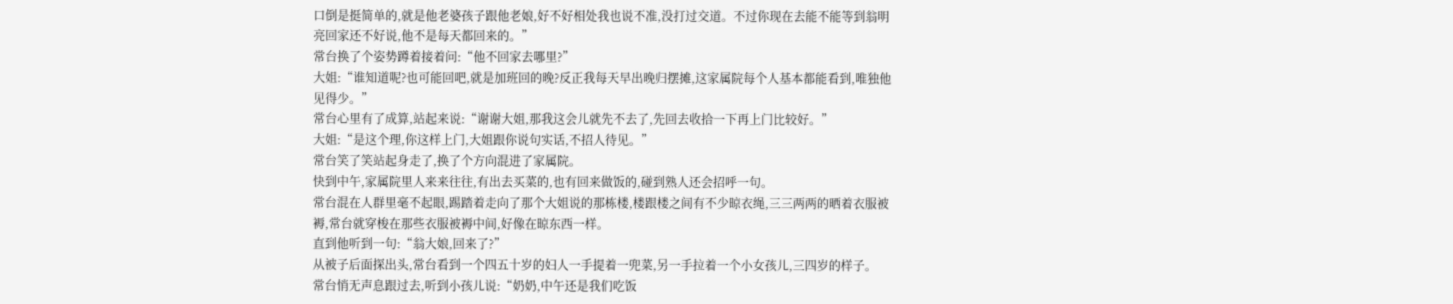口倒是挺简单的,就是他老婆孩子跟他老娘,好不好相处我也说不准,没打过交道。不过你现在去能不能等到翁明亮回家还不好说,他不是每天都回来的。”
常台换了个姿势蹲着接着问:“他不回家去哪里?”
大姐:“谁知道呢?也可能回吧,就是加班回的晚?反正我每天早出晚归摆摊,这家属院每个人基本都能看到,唯独他见得少。”
常台心里有了成算,站起来说:“谢谢大姐,那我这会儿就先不去了,先回去收拾一下再上门比较好。”
大姐:“是这个理,你这样上门,大姐跟你说句实话,不招人待见。”
常台笑了笑站起身走了,换了个方向混进了家属院。
快到中午,家属院里人来来往往,有出去买菜的,也有回来做饭的,碰到熟人还会招呼一句。
常台混在人群里毫不起眼,踢踏着走向了那个大姐说的那栋楼,楼跟楼之间有不少晾衣绳,三三两两的晒着衣服被褥,常台就穿梭在那些衣服被褥中间,好像在晾东西一样。
直到他听到一句:“翁大娘,回来了?”
从被子后面探出头,常台看到一个四五十岁的妇人一手提着一兜菜,另一手拉着一个小女孩儿,三四岁的样子。
常台悄无声息跟过去,听到小孩儿说:“奶奶,中午还是我们吃饭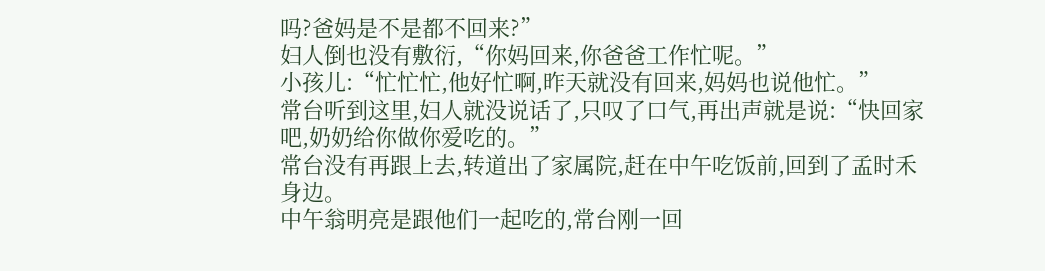吗?爸妈是不是都不回来?”
妇人倒也没有敷衍,“你妈回来,你爸爸工作忙呢。”
小孩儿:“忙忙忙,他好忙啊,昨天就没有回来,妈妈也说他忙。”
常台听到这里,妇人就没说话了,只叹了口气,再出声就是说:“快回家吧,奶奶给你做你爱吃的。”
常台没有再跟上去,转道出了家属院,赶在中午吃饭前,回到了孟时禾身边。
中午翁明亮是跟他们一起吃的,常台刚一回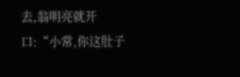去,翁明亮就开口:“小常,你这肚子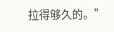拉得够久的。”